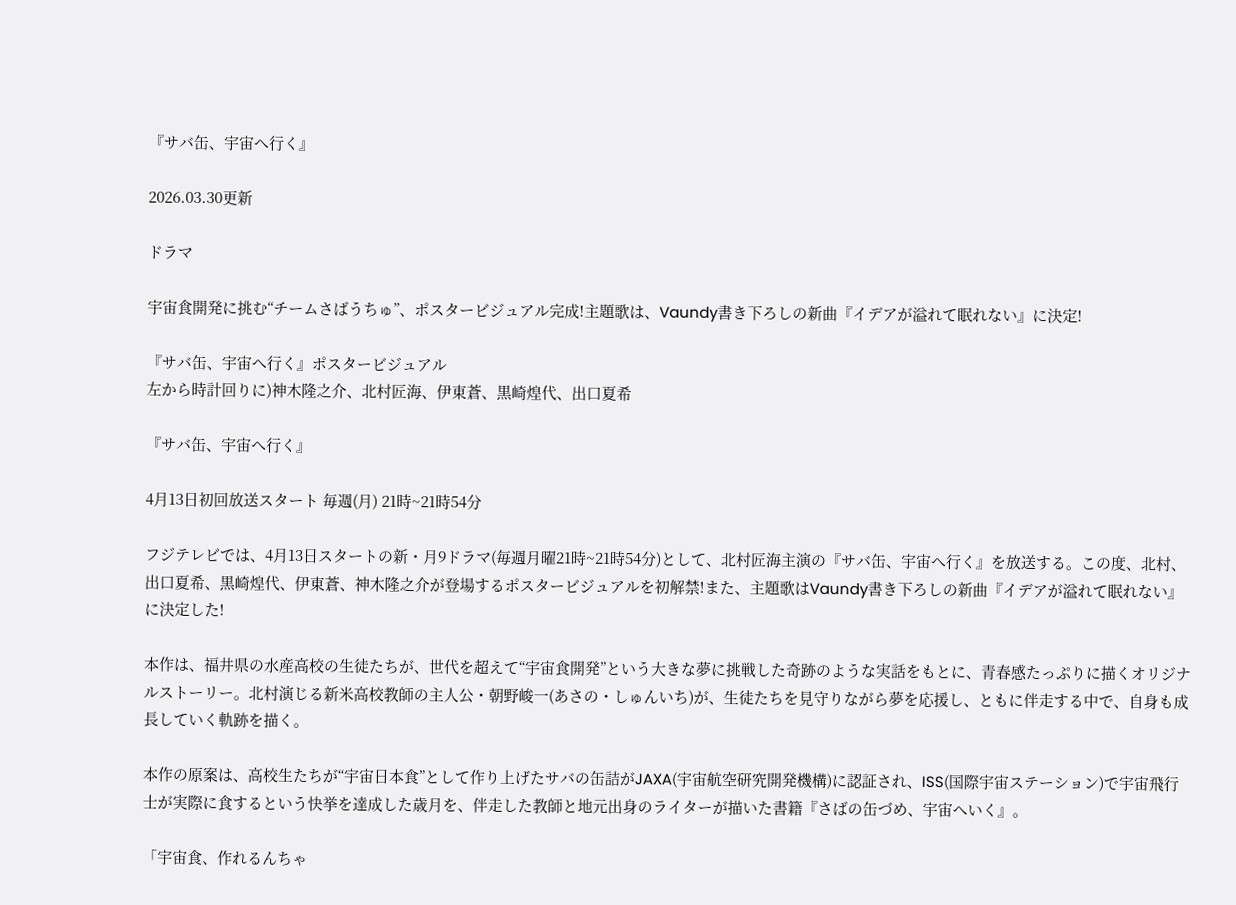『サバ缶、宇宙へ行く』

2026.03.30更新

ドラマ

宇宙食開発に挑む“チームさばうちゅ”、ポスタービジュアル完成!主題歌は、Vaundy書き下ろしの新曲『イデアが溢れて眠れない』に決定!

『サバ缶、宇宙へ行く』ポスタービジュアル
左から時計回りに)神木隆之介、北村匠海、伊東蒼、黒崎煌代、出口夏希

『サバ缶、宇宙へ行く』

4月13日初回放送スタート 毎週(月) 21時~21時54分

フジテレビでは、4月13日スタートの新・月9ドラマ(毎週月曜21時~21時54分)として、北村匠海主演の『サバ缶、宇宙へ行く』を放送する。この度、北村、出口夏希、黒崎煌代、伊東蒼、神木隆之介が登場するポスタービジュアルを初解禁!また、主題歌はVaundy書き下ろしの新曲『イデアが溢れて眠れない』に決定した!

本作は、福井県の水産高校の生徒たちが、世代を超えて“宇宙食開発”という大きな夢に挑戦した奇跡のような実話をもとに、青春感たっぷりに描くオリジナルストーリー。北村演じる新米高校教師の主人公・朝野峻一(あさの・しゅんいち)が、生徒たちを見守りながら夢を応援し、ともに伴走する中で、自身も成長していく軌跡を描く。

本作の原案は、高校生たちが“宇宙日本食”として作り上げたサバの缶詰がJAXA(宇宙航空研究開発機構)に認証され、ISS(国際宇宙ステーション)で宇宙飛行士が実際に食するという快挙を達成した歳月を、伴走した教師と地元出身のライターが描いた書籍『さばの缶づめ、宇宙へいく』。

「宇宙食、作れるんちゃ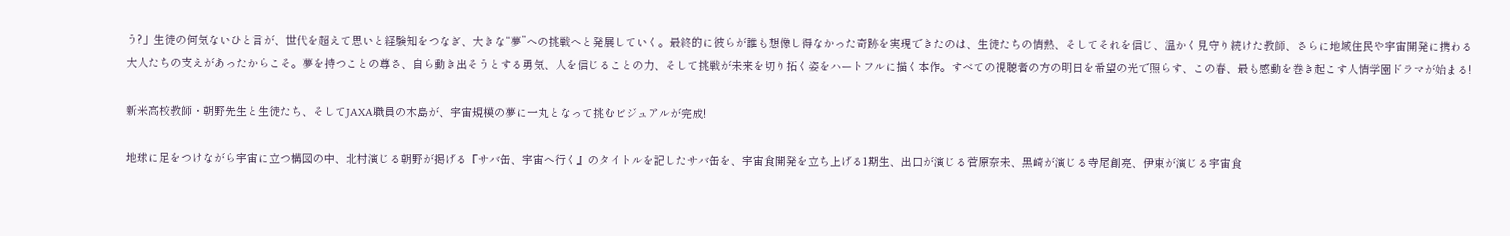う?」生徒の何気ないひと言が、世代を超えて思いと経験知をつなぎ、大きな“夢”への挑戦へと発展していく。最終的に彼らが誰も想像し得なかった奇跡を実現できたのは、生徒たちの情熱、そしてそれを信じ、温かく見守り続けた教師、さらに地域住民や宇宙開発に携わる大人たちの支えがあったからこそ。夢を持つことの尊さ、自ら動き出そうとする勇気、人を信じることの力、そして挑戦が未来を切り拓く姿をハートフルに描く本作。すべての視聴者の方の明日を希望の光で照らす、この春、最も感動を巻き起こす人情学園ドラマが始まる!

新米高校教師・朝野先生と生徒たち、そしてJAXA職員の木島が、宇宙規模の夢に一丸となって挑むビジュアルが完成!

地球に足をつけながら宇宙に立つ構図の中、北村演じる朝野が掲げる『サバ缶、宇宙へ行く』のタイトルを記したサバ缶を、宇宙食開発を立ち上げる1期生、出口が演じる菅原奈未、黒崎が演じる寺尾創亮、伊東が演じる宇宙食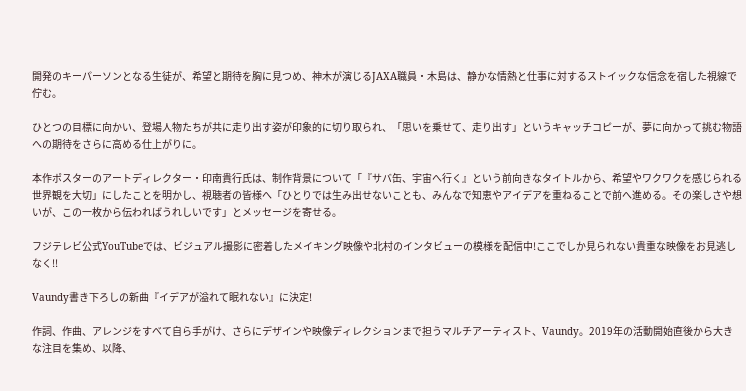開発のキーパーソンとなる生徒が、希望と期待を胸に見つめ、神木が演じるJAXA職員・木島は、静かな情熱と仕事に対するストイックな信念を宿した視線で佇む。

ひとつの目標に向かい、登場人物たちが共に走り出す姿が印象的に切り取られ、「思いを乗せて、走り出す」というキャッチコピーが、夢に向かって挑む物語への期待をさらに高める仕上がりに。

本作ポスターのアートディレクター・印南貴行氏は、制作背景について「『サバ缶、宇宙へ行く』という前向きなタイトルから、希望やワクワクを感じられる世界観を大切」にしたことを明かし、視聴者の皆様へ「ひとりでは生み出せないことも、みんなで知恵やアイデアを重ねることで前へ進める。その楽しさや想いが、この一枚から伝わればうれしいです」とメッセージを寄せる。

フジテレビ公式YouTubeでは、ビジュアル撮影に密着したメイキング映像や北村のインタビューの模様を配信中!ここでしか見られない貴重な映像をお見逃しなく!!

Vaundy書き下ろしの新曲『イデアが溢れて眠れない』に決定!

作詞、作曲、アレンジをすべて自ら手がけ、さらにデザインや映像ディレクションまで担うマルチアーティスト、Vaundy。2019年の活動開始直後から大きな注目を集め、以降、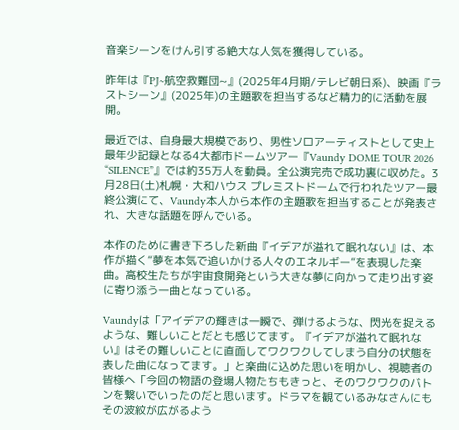音楽シーンをけん引する絶大な人気を獲得している。

昨年は『PJ~航空救難団~』(2025年4月期/テレビ朝日系)、映画『ラストシーン』(2025年)の主題歌を担当するなど精力的に活動を展開。

最近では、自身最大規模であり、男性ソロアーティストとして史上最年少記録となる4大都市ドームツアー『Vaundy DOME TOUR 2026 “SILENCE”』では約35万人を動員。全公演完売で成功裏に収めた。3月28日(土)札幌・大和ハウス プレミストドームで行われたツアー最終公演にて、Vaundy本人から本作の主題歌を担当することが発表され、大きな話題を呼んでいる。

本作のために書き下ろした新曲『イデアが溢れて眠れない』は、本作が描く“夢を本気で追いかける人々のエネルギー”を表現した楽曲。高校生たちが宇宙食開発という大きな夢に向かって走り出す姿に寄り添う一曲となっている。

Vaundyは「アイデアの輝きは一瞬で、弾けるような、閃光を捉えるような、難しいことだとも感じてます。『イデアが溢れて眠れない』はその難しいことに直面してワクワクしてしまう自分の状態を表した曲になってます。」と楽曲に込めた思いを明かし、視聴者の皆様へ「今回の物語の登場人物たちもきっと、そのワクワクのバトンを繋いでいったのだと思います。ドラマを観ているみなさんにもその波紋が広がるよう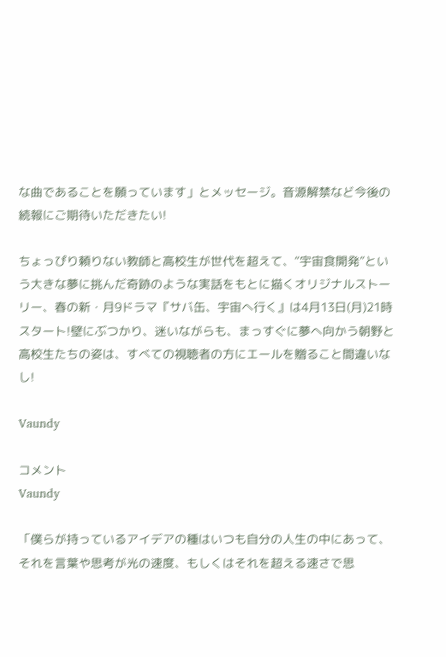な曲であることを願っています」とメッセージ。音源解禁など今後の続報にご期待いただきたい!

ちょっぴり頼りない教師と高校生が世代を超えて、“宇宙食開発”という大きな夢に挑んだ奇跡のような実話をもとに描くオリジナルストーリー、春の新・月9ドラマ『サバ缶、宇宙へ行く』は4月13日(月)21時スタート!壁にぶつかり、迷いながらも、まっすぐに夢へ向かう朝野と高校生たちの姿は、すべての視聴者の方にエールを贈ること間違いなし!

Vaundy

コメント
Vaundy

「僕らが持っているアイデアの種はいつも自分の人生の中にあって、それを言葉や思考が光の速度、もしくはそれを超える速さで思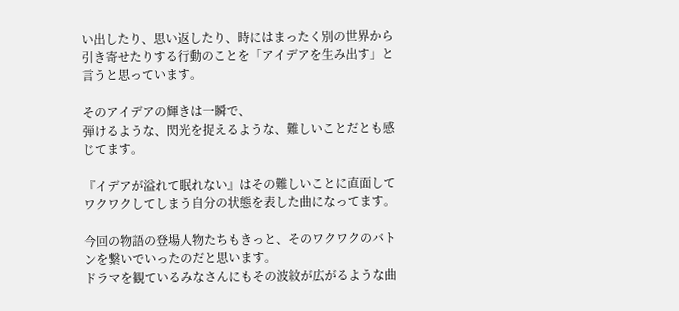い出したり、思い返したり、時にはまったく別の世界から引き寄せたりする行動のことを「アイデアを生み出す」と言うと思っています。

そのアイデアの輝きは一瞬で、
弾けるような、閃光を捉えるような、難しいことだとも感じてます。

『イデアが溢れて眠れない』はその難しいことに直面してワクワクしてしまう自分の状態を表した曲になってます。

今回の物語の登場人物たちもきっと、そのワクワクのバトンを繋いでいったのだと思います。
ドラマを観ているみなさんにもその波紋が広がるような曲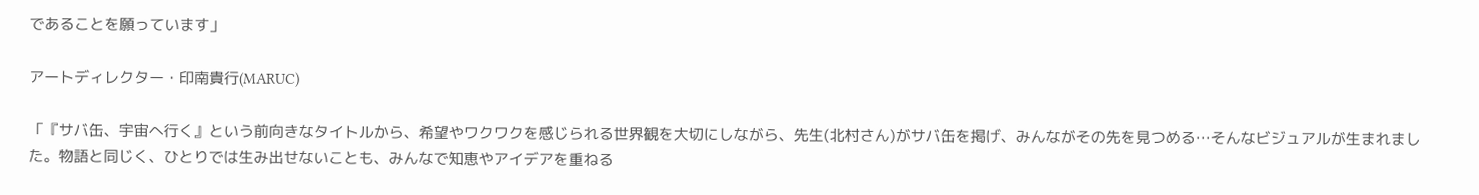であることを願っています」

アートディレクター・印南貴行(MARUC)

「『サバ缶、宇宙へ行く』という前向きなタイトルから、希望やワクワクを感じられる世界観を大切にしながら、先生(北村さん)がサバ缶を掲げ、みんながその先を見つめる…そんなビジュアルが生まれました。物語と同じく、ひとりでは生み出せないことも、みんなで知恵やアイデアを重ねる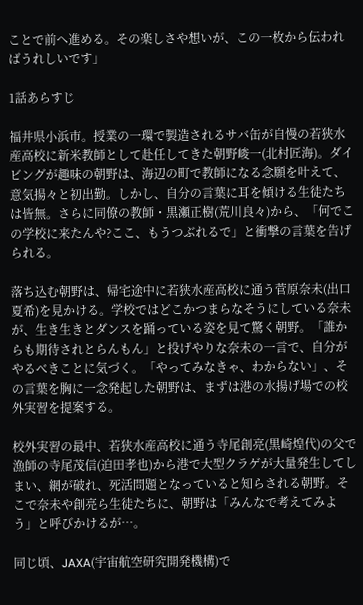ことで前へ進める。その楽しさや想いが、この一枚から伝わればうれしいです」

1話あらすじ

福井県小浜市。授業の一環で製造されるサバ缶が自慢の若狭水産高校に新米教師として赴任してきた朝野峻一(北村匠海)。ダイビングが趣味の朝野は、海辺の町で教師になる念願を叶えて、意気揚々と初出勤。しかし、自分の言葉に耳を傾ける生徒たちは皆無。さらに同僚の教師・黒瀬正樹(荒川良々)から、「何でこの学校に来たんや?ここ、もうつぶれるで」と衝撃の言葉を告げられる。

落ち込む朝野は、帰宅途中に若狭水産高校に通う菅原奈未(出口夏希)を見かける。学校ではどこかつまらなそうにしている奈未が、生き生きとダンスを踊っている姿を見て驚く朝野。「誰からも期待されとらんもん」と投げやりな奈未の一言で、自分がやるべきことに気づく。「やってみなきゃ、わからない」、その言葉を胸に一念発起した朝野は、まずは港の水揚げ場での校外実習を提案する。

校外実習の最中、若狭水産高校に通う寺尾創亮(黒崎煌代)の父で漁師の寺尾茂信(迫田孝也)から港で大型クラゲが大量発生してしまい、網が破れ、死活問題となっていると知らされる朝野。そこで奈未や創亮ら生徒たちに、朝野は「みんなで考えてみよう」と呼びかけるが…。

同じ頃、JAXA(宇宙航空研究開発機構)で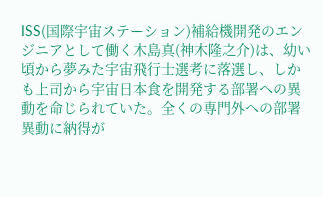ISS(国際宇宙ステーション)補給機開発のエンジニアとして働く木島真(神木隆之介)は、幼い頃から夢みた宇宙飛行士選考に落選し、しかも上司から宇宙日本食を開発する部署への異動を命じられていた。全くの専門外への部署異動に納得が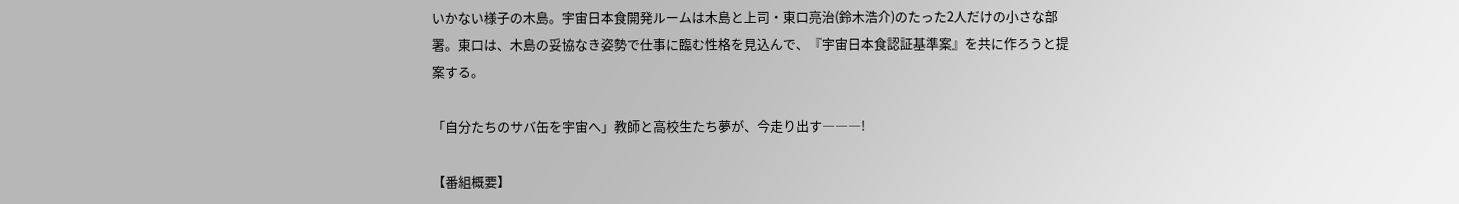いかない様子の木島。宇宙日本食開発ルームは木島と上司・東口亮治(鈴木浩介)のたった2人だけの小さな部署。東口は、木島の妥協なき姿勢で仕事に臨む性格を見込んで、『宇宙日本食認証基準案』を共に作ろうと提案する。

「自分たちのサバ缶を宇宙へ」教師と高校生たち夢が、今走り出す―――!

【番組概要】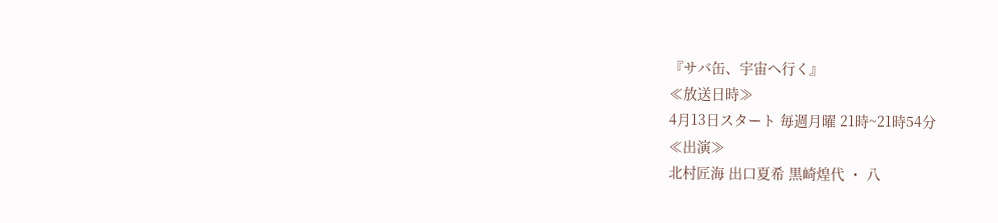『サバ缶、宇宙へ行く』
≪放送日時≫
4月13日スタート 毎週月曜 21時~21時54分
≪出演≫
北村匠海 出口夏希 黒崎煌代 ・ 八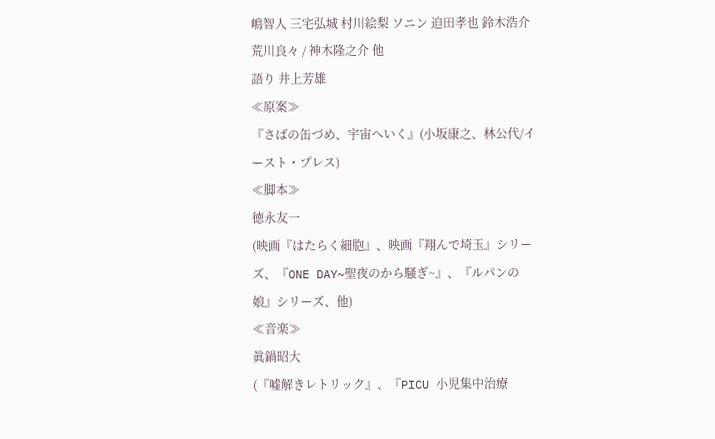嶋智人 三宅弘城 村川絵梨 ソニン 迫田孝也 鈴木浩介  荒川良々 / 神木隆之介 他
語り 井上芳雄
≪原案≫
『さばの缶づめ、宇宙へいく』(小坂康之、林公代/イースト・プレス)
≪脚本≫
徳永友一
(映画『はたらく細胞』、映画『翔んで埼玉』シリーズ、『ONE DAY~聖夜のから騒ぎ~』、『ルパンの娘』シリーズ、他)
≪音楽≫
眞鍋昭大
(『嘘解きレトリック』、『PICU 小児集中治療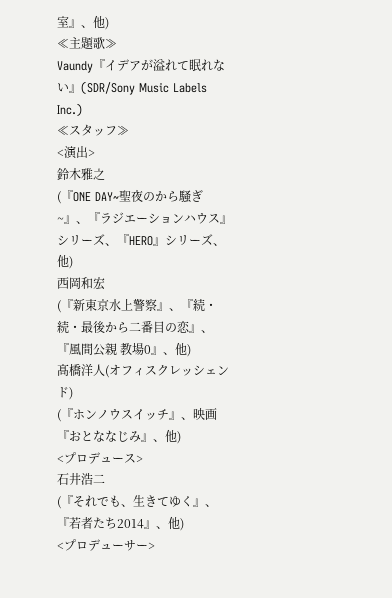室』、他)
≪主題歌≫
Vaundy『イデアが溢れて眠れない』(SDR/Sony Music Labels Inc.)
≪スタッフ≫
<演出>
鈴木雅之
(『ONE DAY~聖夜のから騒ぎ~』、『ラジエーションハウス』シリーズ、『HERO』シリーズ、他)
西岡和宏
(『新東京水上警察』、『続・続・最後から二番目の恋』、『風間公親 教場0』、他)
髙橋洋人(オフィスクレッシェンド)
(『ホンノウスイッチ』、映画『おとななじみ』、他)
<プロデュース>
石井浩二
(『それでも、生きてゆく』、『若者たち2014』、他)
<プロデューサー>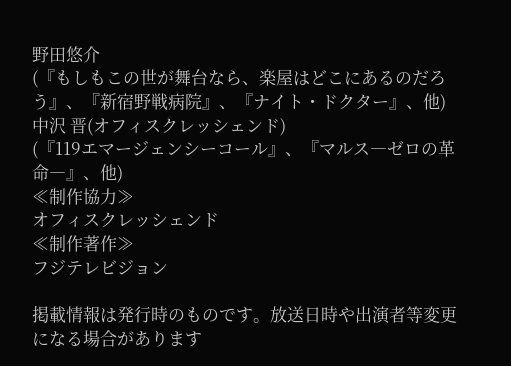野田悠介
(『もしもこの世が舞台なら、楽屋はどこにあるのだろう』、『新宿野戦病院』、『ナイト・ドクター』、他)
中沢 晋(オフィスクレッシェンド)
(『119エマージェンシーコール』、『マルス―ゼロの革命―』、他)
≪制作協力≫
オフィスクレッシェンド
≪制作著作≫
フジテレビジョン

掲載情報は発行時のものです。放送日時や出演者等変更になる場合があります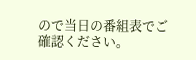ので当日の番組表でご確認ください。